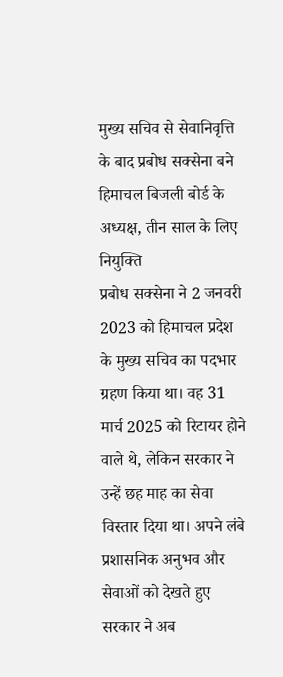मुख्य सचिव से सेवानिवृत्ति के बाद प्रबोध सक्सेना बने हिमाचल बिजली बोर्ड के अध्यक्ष, तीन साल के लिए नियुक्ति
प्रबोध सक्सेना ने 2 जनवरी 2023 को हिमाचल प्रदेश के मुख्य सचिव का पदभार ग्रहण किया था। वह 31 मार्च 2025 को रिटायर होने वाले थे, लेकिन सरकार ने उन्हें छह माह का सेवा विस्तार दिया था। अपने लंबे प्रशासनिक अनुभव और सेवाओं को देखते हुए सरकार ने अब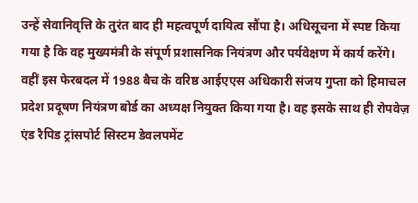उन्हें सेवानिवृत्ति के तुरंत बाद ही महत्वपूर्ण दायित्व सौंपा है। अधिसूचना में स्पष्ट किया गया है कि वह मुख्यमंत्री के संपूर्ण प्रशासनिक नियंत्रण और पर्यवेक्षण में कार्य करेंगे।
वहीं इस फेरबदल में 1988 बैच के वरिष्ठ आईएएस अधिकारी संजय गुप्ता को हिमाचल प्रदेश प्रदूषण नियंत्रण बोर्ड का अध्यक्ष नियुक्त किया गया है। वह इसके साथ ही रोपवेज़ एंड रैपिड ट्रांसपोर्ट सिस्टम डेवलपमेंट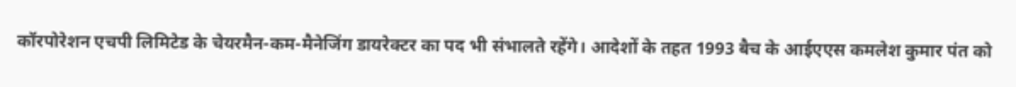कॉरपोरेशन एचपी लिमिटेड के चेयरमैन-कम-मैनेजिंग डायरेक्टर का पद भी संभालते रहेंगे। आदेशों के तहत 1993 बैच के आईएएस कमलेश कुमार पंत को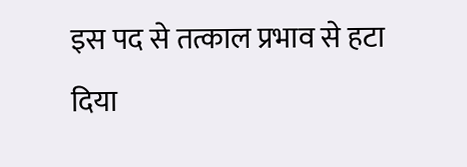इस पद से तत्काल प्रभाव से हटा दिया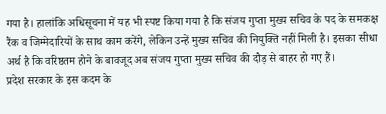गया है। हालांकि अधिसूचना में यह भी स्पष्ट किया गया है कि संजय गुप्ता मुख्य सचिव के पद के समकक्ष रैंक व जिम्मेदारियों के साथ काम करेंगे, लेकिन उन्हें मुख्य सचिव की नियुक्ति नहीं मिली है। इसका सीधा अर्थ है कि वरिष्ठतम होने के बावजूद अब संजय गुप्ता मुख्य सचिव की दौड़ से बाहर हो गए हैं।
प्रदेश सरकार के इस कदम के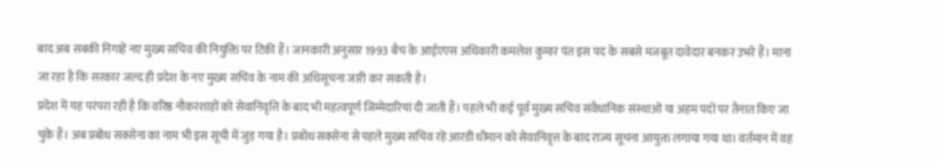बाद अब सबकी निगाहें नए मुख्य सचिव की नियुक्ति पर टिकी हैं। जानकारी अनुसार 1993 बैच के आईएएस अधिकारी कमलेश कुमार पंत इस पद के सबसे मजबूत दावेदार बनकर उभरे हैं। माना जा रहा है कि सरकार जल्द ही प्रदेश के नए मुख्य सचिव के नाम की अधिसूचना जारी कर सकती है।
प्रदेश में यह परंपरा रही है कि वरिष्ठ नौकरशाहों को सेवानिवृत्ति के बाद भी महत्वपूर्ण जिम्मेदारियां दी जाती हैं। पहले भी कई पूर्व मुख्य सचिव संवैधानिक संस्थाओं या अहम पदों पर तैनात किए जा चुके हैं। अब प्रबोध सक्सेना का नाम भी इस सूची में जुड़ गया है। प्रबोध सक्सेना से पहले मुख्य सचिव रहे आरडी धीमान को सेवानिवृत्त के बाद राज्य सूचना आयुक्त लगाया गया था। वर्तमान में वह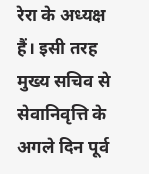रेरा के अध्यक्ष हैं। इसी तरह मुख्य सचिव से सेवानिवृत्ति के अगले दिन पूर्व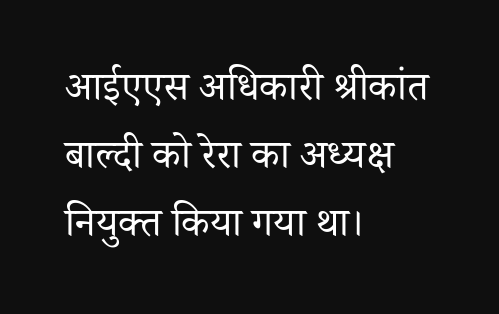आईएएस अधिकारी श्रीकांत बाल्दी को रेरा का अध्यक्ष नियुक्त किया गया था।